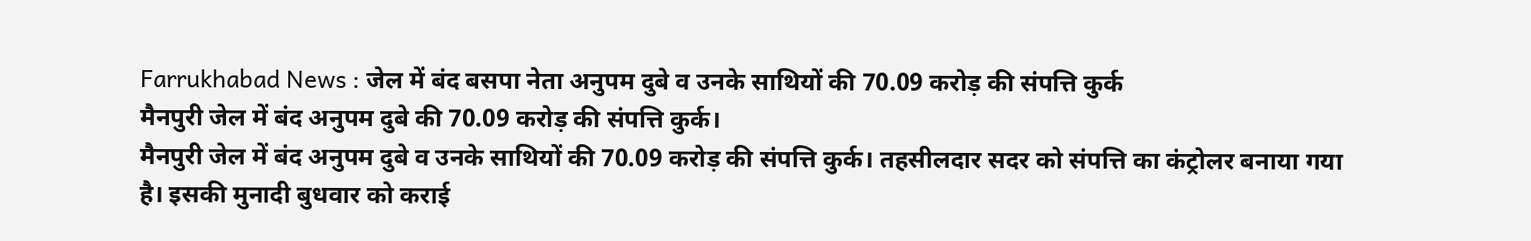Farrukhabad News : जेल में बंद बसपा नेता अनुपम दुबे व उनके साथियों की 70.09 करोड़ की संपत्ति कुर्क
मैनपुरी जेल में बंद अनुपम दुबे की 70.09 करोड़ की संपत्ति कुर्क।
मैनपुरी जेल में बंद अनुपम दुबे व उनके साथियों की 70.09 करोड़ की संपत्ति कुर्क। तहसीलदार सदर को संपत्ति का कंट्रोलर बनाया गया है। इसकी मुनादी बुधवार को कराई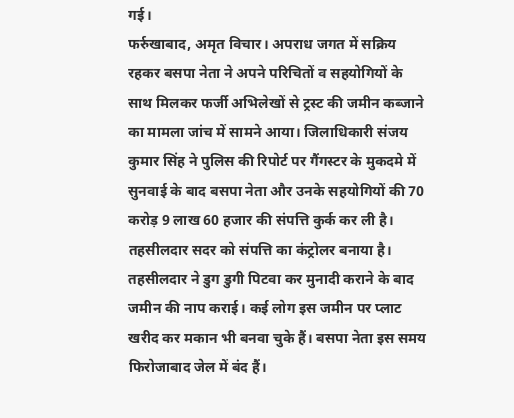गई।
फर्रुखाबाद, अमृत विचार। अपराध जगत में सक्रिय रहकर बसपा नेता ने अपने परिचितों व सहयोगियों के साथ मिलकर फर्जी अभिलेखों से ट्रस्ट की जमीन कब्जाने का मामला जांच में सामने आया। जिलाधिकारी संजय कुमार सिंह ने पुलिस की रिपोर्ट पर गैंगस्टर के मुकदमे में सुनवाई के बाद बसपा नेता और उनके सहयोगियों की 70 करोड़ 9 लाख 60 हजार की संपत्ति कुर्क कर ली है।
तहसीलदार सदर को संपत्ति का कंट्रोलर बनाया है। तहसीलदार ने डुग डुगी पिटवा कर मुनादी कराने के बाद जमीन की नाप कराई। कई लोग इस जमीन पर प्लाट खरीद कर मकान भी बनवा चुके हैं। बसपा नेता इस समय फिरोजाबाद जेल में बंद हैं।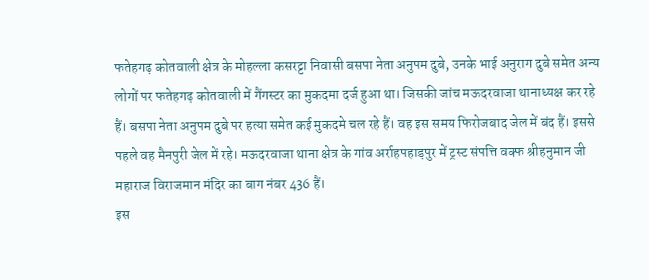फतेहगढ़ कोतवाली क्षेत्र के मोहल्ला कसरट्टा निवासी बसपा नेता अनुपम दुबे, उनके भाई अनुराग दुबे समेत अन्य लोगों पर फतेहगढ़ कोतवाली में गैंगस्टर का मुकदमा दर्ज हुआ था। जिसकी जांच मऊदरवाजा थानाध्यक्ष कर रहे हैं। बसपा नेता अनुपम दुबे पर हत्या समेत कई मुकदमे चल रहे हैं। वह इस समय फिरोजबाद जेल में बंद हैं। इससे पहले वह मैनपुरी जेल में रहे। मऊदरवाजा थाना क्षेत्र के गांव अर्राहपहाड़पुर में ट्रस्ट संपत्ति वक्फ श्रीहनुमान जी महाराज विराजमान मंदिर का बाग नंबर 436 हैं।
इस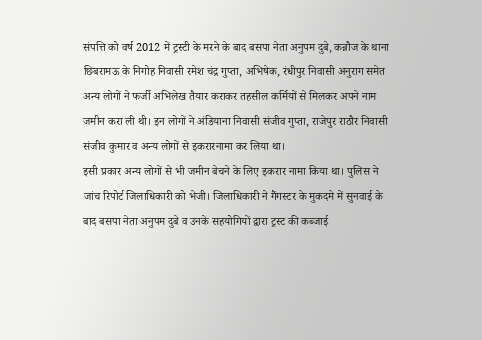संपत्ति को वर्ष 2012 में ट्रस्टी के मरने के बाद बसपा नेता अनुपम दुबे, कन्नौज के थाना छिबरामऊ के निगोह निवासी रमेश चंद्र गुप्ता, अभिषेक, रंधीपुर निवासी अनुराग समेत अन्य लोगों ने फर्जी अभिलेख तैयार कराकर तहसील कर्मियों से मिलकर अपने नाम जमीन करा ली थी। इन लोगों ने अंडियाना निवासी संजीव गुप्ता, राजेपुर राठौर निवासी संजीव कुमार व अन्य लोगों से इकरारनामा कर लिया था।
इसी प्रकार अन्य लोगों से भी जमीन बेचने के लिए इकरार नामा किया था। पुलिस ने जांच रिपोर्ट जिलाधिकारी को भेजी। जिलाधिकारी ने गैंगस्टर के मुकदमे में सुनवाई के बाद बसपा नेता अनुपम दुबे व उनके सहयोगियों द्वारा ट्रस्ट की कब्जाई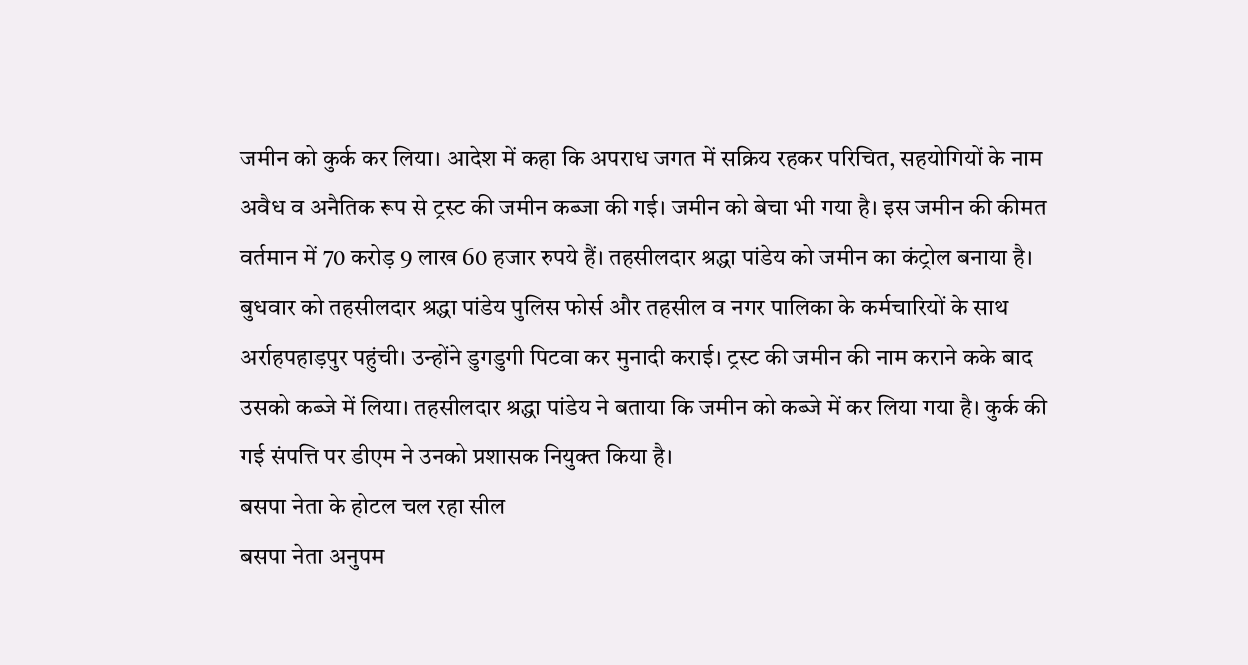जमीन को कुर्क कर लिया। आदेश में कहा कि अपराध जगत में सक्रिय रहकर परिचित, सहयोगियों के नाम अवैध व अनैतिक रूप से ट्रस्ट की जमीन कब्जा की गई। जमीन को बेचा भी गया है। इस जमीन की कीमत वर्तमान में 70 करोड़ 9 लाख 60 हजार रुपये हैं। तहसीलदार श्रद्धा पांडेय को जमीन का कंट्रोल बनाया है।
बुधवार को तहसीलदार श्रद्धा पांडेय पुलिस फोर्स और तहसील व नगर पालिका के कर्मचारियों के साथ अर्राहपहाड़पुर पहुंची। उन्होंने डुगडुगी पिटवा कर मुनादी कराई। ट्रस्ट की जमीन की नाम कराने कके बाद उसको कब्जे में लिया। तहसीलदार श्रद्धा पांडेय ने बताया कि जमीन को कब्जे में कर लिया गया है। कुर्क की गई संपत्ति पर डीएम ने उनको प्रशासक नियुक्त किया है।
बसपा नेता के होटल चल रहा सील
बसपा नेता अनुपम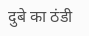दुबे का ठंडी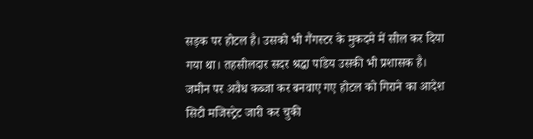सड़क पर होटल है। उसको भी गैंगस्टर के मुकदमे में सील कर दिया गया था। तहसीलदार सदर श्रद्धा पांडेय उसकी भी प्रशासक है। जमीन पर अवैध कब्जा कर बनवाए गए होटल को गिराने का आदेश सिटी मजिस्ट्रेट जारी कर चुकी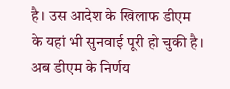है। उस आदेश के खिलाफ डीएम के यहां भी सुनवाई पूरी हो चुकी है। अब डीएम के निर्णय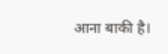आना बाकी है।